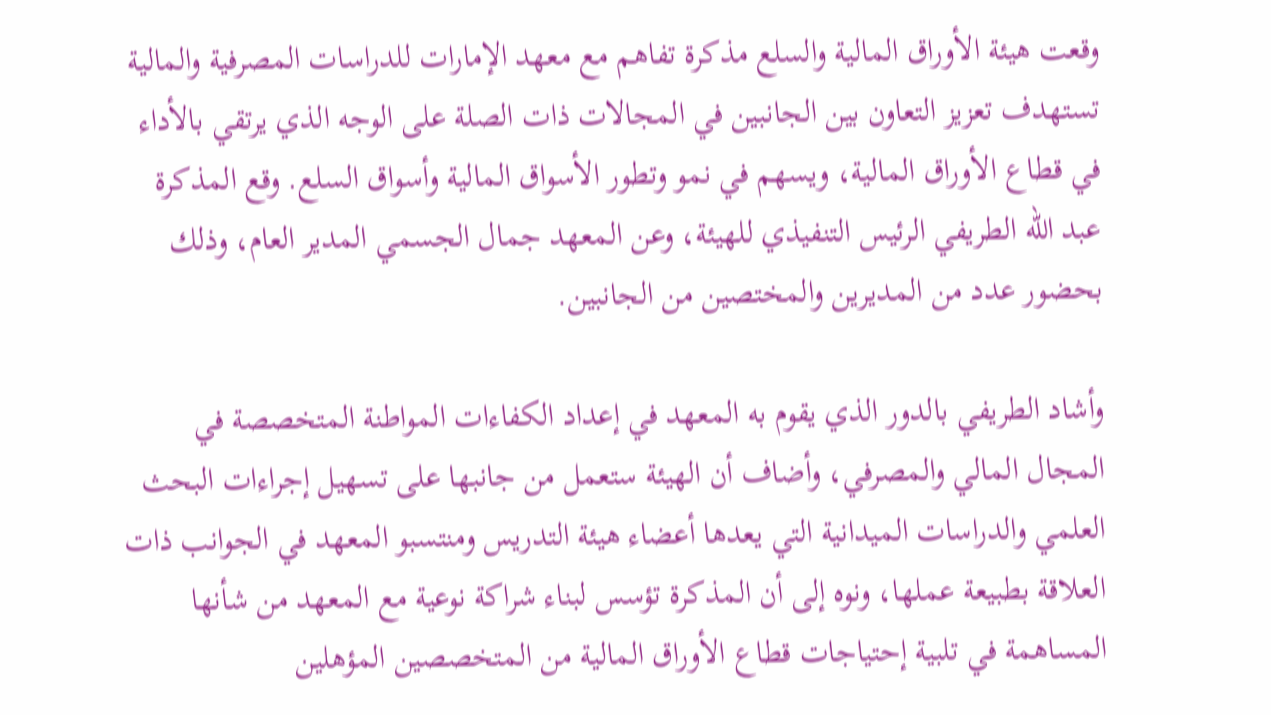وقعت هيئة الأوراق المالية والسلع مذكرة تفاهم مع معهد الإمارات للدراسات المصرفية والمالية تستهدف تعزيز التعاون بين الجانبين في المجالات ذات الصلة على الوجه الذي يرتقي بالأداء في قطاع الأوراق المالية، ويسهم في نمو وتطور الأسواق المالية وأسواق السلع. وقع المذكرة عبد الله الطريفي الرئيس التنفيذي للهيئة، وعن المعهد جمال الجسمي المدير العام، وذلك بحضور عدد من المديرين والمختصين من الجانبين.

وأشاد الطريفي بالدور الذي يقوم به المعهد في إعداد الكفاءات المواطنة المتخصصة في المجال المالي والمصرفي، وأضاف أن الهيئة ستعمل من جانبها على تسهيل إجراءات البحث العلمي والدراسات الميدانية التي يعدها أعضاء هيئة التدريس ومنتسبو المعهد في الجوانب ذات العلاقة بطبيعة عملها، ونوه إلى أن المذكرة تؤسس لبناء شراكة نوعية مع المعهد من شأنها المساهمة في تلبية إحتياجات قطاع الأوراق المالية من المتخصصين المؤهلين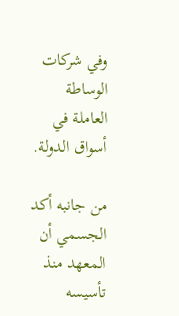وفي شركات الوساطة العاملة في أسواق الدولة.

من جانبه أكد الجسمي أن المعهد منذ تأسيسه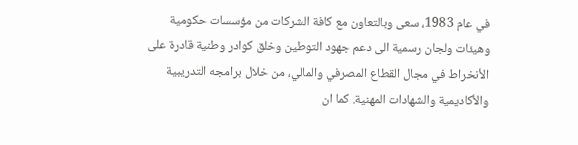في عام 1983، سعى وبالتعاون مع كافة الشركات من مؤسسات حكومية وهيئات ولجان رسمية الى دعم جهود التوطين وخلق كوادر وطنية قادرة على الأنخراط في مجال القطاع المصرفي والمالي، من خلال برامجه التدريبية والأكاديمية والشهادات المهنية. كما ان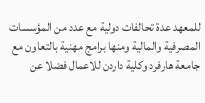للمعهد عدة تحالفات دولية مع عدد من المؤسسات المصرفية والمالية ومنها برامج مهنية بالتعاون مع جامعة هارفرد وكلية داردن للاعمال فضلا عن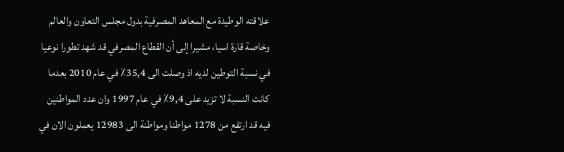علاقته الوطيدة مع المعاهد المصرفية بدول مجلس التعاون والعالم وخاصة قارة اسيا، مشيرا إلى أن القطاع المصرفي قد شهد تطورا نوعيا في نسبة التوطين لديه اذ وصلت الى 35,4٪ في عام 2010 بعدما كانت النسبة لا تزيد على 9,4٪ في عام 1997 وان عدد المواطنين فيه قد ارتفع من 1278 مواطنا ومواطنة الى 12983 يعملون الان في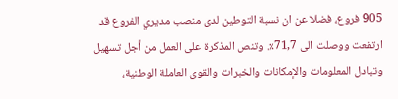905 فروع، فضلا عن ان نسبة التوطين لدى منصب مديري الفروع قد ارتفعت ووصلت الى 71,7٪. وتنص المذكرة على العمل من أجل تسهيل وتبادل المعلومات والإمكانات والخبرات والقوى العاملة الوطنية،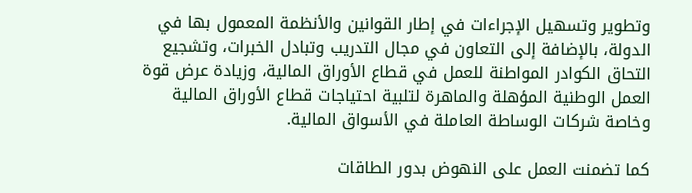وتطوير وتسهيل الإجراءات في إطار القوانين والأنظمة المعمول بها في الدولة، بالإضافة إلى التعاون في مجال التدريب وتبادل الخبرات، وتشجيع التحاق الكوادر المواطنة للعمل في قطاع الأوراق المالية، وزيادة عرض قوة العمل الوطنية المؤهلة والماهرة لتلبية احتياجات قطاع الأوراق المالية وخاصة شركات الوساطة العاملة في الأسواق المالية.

كما تضمنت العمل على النهوض بدور الطاقات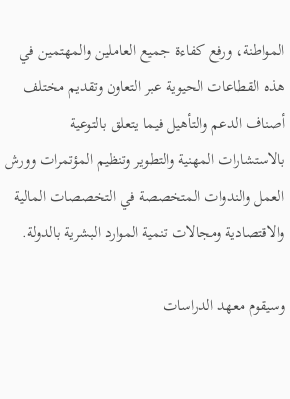المواطنة، ورفع كفاءة جميع العاملين والمهتمين في هذه القطاعات الحيوية عبر التعاون وتقديم مختلف أصناف الدعم والتأهيل فيما يتعلق بالتوعية بالاستشارات المهنية والتطوير وتنظيم المؤتمرات وورش العمل والندوات المتخصصة في التخصصات المالية والاقتصادية ومجالات تنمية الموارد البشرية بالدولة.

وسيقوم معهد الدراسات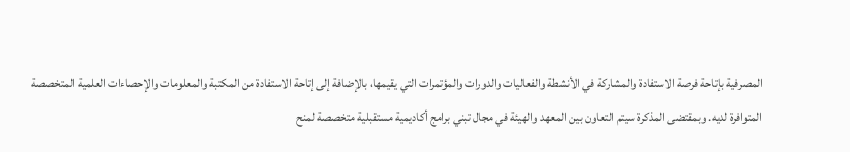المصرفية بإتاحة فرصة الاستفادة والمشاركة في الأنشطة والفعاليات والدورات والمؤتمرات التي يقيمها، بالإضافة إلى إتاحة الاستفادة من المكتبة والمعلومات والإحصاءات العلمية المتخصصة المتوافرة لديه. وبمقتضى المذكرة سيتم التعاون بين المعهد والهيئة في مجال تبني برامج أكاديمية مستقبلية متخصصة لمنح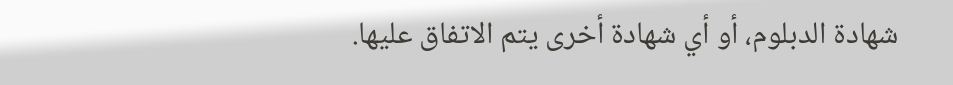شهادة الدبلوم، أو أي شهادة أخرى يتم الاتفاق عليها.